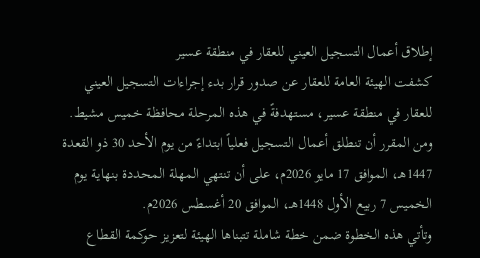إطلاق أعمال التسجيل العيني للعقار في منطقة عسير
كشفت الهيئة العامة للعقار عن صدور قرار بدء إجراءات التسجيل العيني للعقار في منطقة عسير، مستهدفةً في هذه المرحلة محافظة خميس مشيط. ومن المقرر أن تنطلق أعمال التسجيل فعلياً ابتداءً من يوم الأحد 30 ذو القعدة 1447هـ، الموافق 17 مايو 2026م، على أن تنتهي المهلة المحددة بنهاية يوم الخميس 7 ربيع الأول 1448هـ، الموافق 20 أغسطس 2026م.
وتأتي هذه الخطوة ضمن خطة شاملة تتبناها الهيئة لتعزيز حوكمة القطاع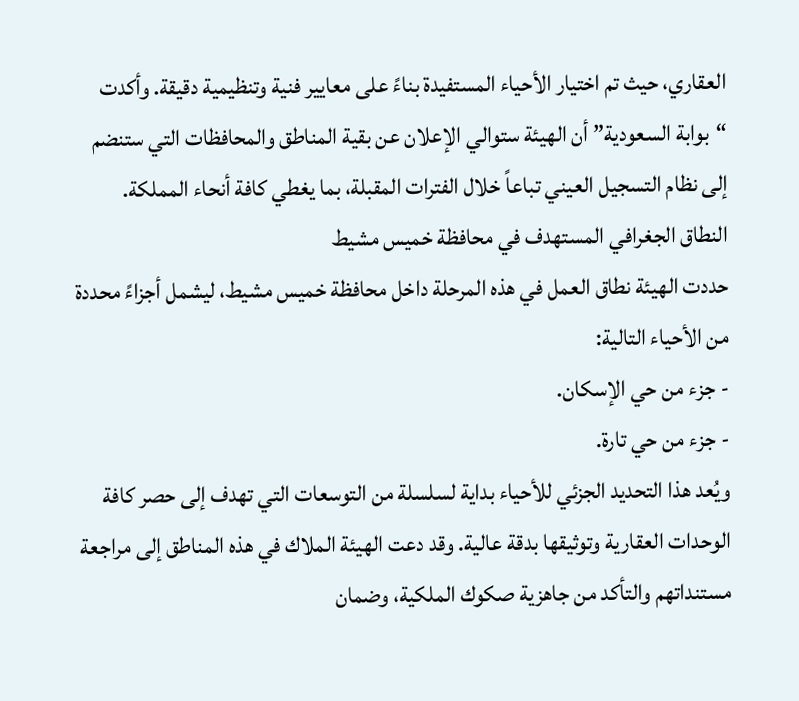العقاري، حيث تم اختيار الأحياء المستفيدة بناءً على معايير فنية وتنظيمية دقيقة. وأكدت “بوابة السعودية” أن الهيئة ستوالي الإعلان عن بقية المناطق والمحافظات التي ستنضم إلى نظام التسجيل العيني تباعاً خلال الفترات المقبلة، بما يغطي كافة أنحاء المملكة.
النطاق الجغرافي المستهدف في محافظة خميس مشيط
حددت الهيئة نطاق العمل في هذه المرحلة داخل محافظة خميس مشيط، ليشمل أجزاءً محددة من الأحياء التالية:
- جزء من حي الإسكان.
- جزء من حي تارة.
ويُعد هذا التحديد الجزئي للأحياء بداية لسلسلة من التوسعات التي تهدف إلى حصر كافة الوحدات العقارية وتوثيقها بدقة عالية. وقد دعت الهيئة الملاك في هذه المناطق إلى مراجعة مستنداتهم والتأكد من جاهزية صكوك الملكية، وضمان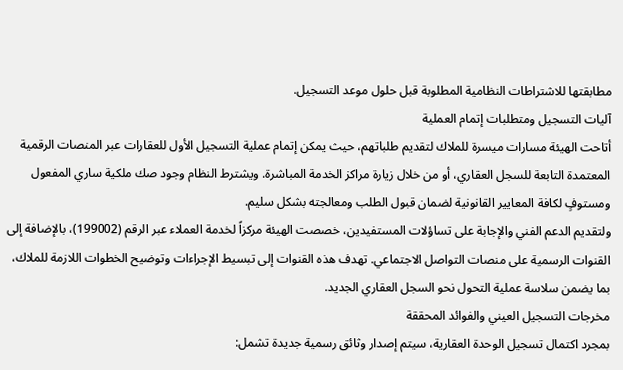مطابقتها للاشتراطات النظامية المطلوبة قبل حلول موعد التسجيل.
آليات التسجيل ومتطلبات إتمام العملية
أتاحت الهيئة مسارات ميسرة للملاك لتقديم طلباتهم، حيث يمكن إتمام عملية التسجيل الأول للعقارات عبر المنصات الرقمية المعتمدة التابعة للسجل العقاري، أو من خلال زيارة مراكز الخدمة المباشرة. ويشترط النظام وجود صك ملكية ساري المفعول ومستوفٍ لكافة المعايير القانونية لضمان قبول الطلب ومعالجته بشكل سليم.
ولتقديم الدعم الفني والإجابة على تساؤلات المستفيدين، خصصت الهيئة مركزاً لخدمة العملاء عبر الرقم (199002)، بالإضافة إلى القنوات الرسمية على منصات التواصل الاجتماعي. تهدف هذه القنوات إلى تبسيط الإجراءات وتوضيح الخطوات اللازمة للملاك، بما يضمن سلاسة عملية التحول نحو السجل العقاري الجديد.
مخرجات التسجيل العيني والفوائد المحققة
بمجرد اكتمال تسجيل الوحدة العقارية، سيتم إصدار وثائق رسمية جديدة تشمل: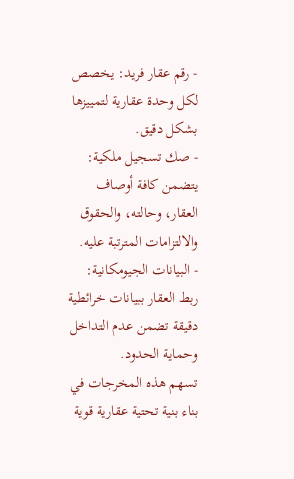- رقم عقار فريد: يخصص لكل وحدة عقارية لتمييزها بشكل دقيق.
- صك تسجيل ملكية: يتضمن كافة أوصاف العقار، وحالته، والحقوق والالتزامات المترتبة عليه.
- البيانات الجيومكانية: ربط العقار ببيانات خرائطية دقيقة تضمن عدم التداخل وحماية الحدود.
تسهم هذه المخرجات في بناء بنية تحتية عقارية قوية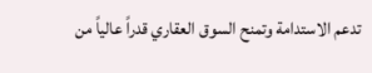تدعم الاستدامة وتمنح السوق العقاري قدراً عالياً من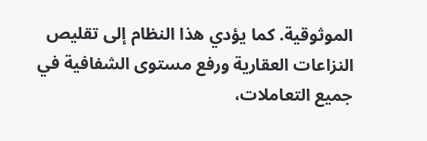الموثوقية. كما يؤدي هذا النظام إلى تقليص النزاعات العقارية ورفع مستوى الشفافية في جميع التعاملات،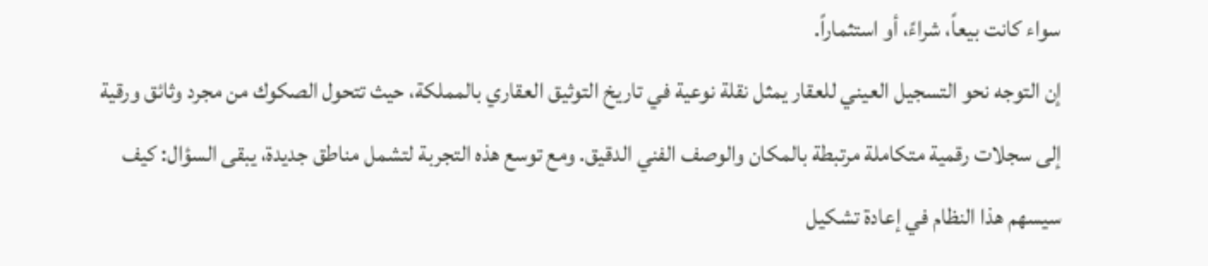سواء كانت بيعاً، شراءً، أو استثماراً.
إن التوجه نحو التسجيل العيني للعقار يمثل نقلة نوعية في تاريخ التوثيق العقاري بالمملكة، حيث تتحول الصكوك من مجرد وثائق ورقية إلى سجلات رقمية متكاملة مرتبطة بالمكان والوصف الفني الدقيق. ومع توسع هذه التجربة لتشمل مناطق جديدة، يبقى السؤال: كيف سيسهم هذا النظام في إعادة تشكيل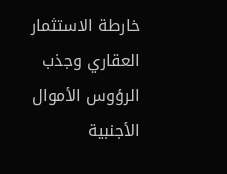خارطة الاستثمار العقاري وجذب الرؤوس الأموال الأجنبية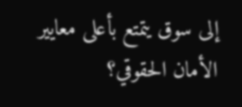إلى سوق يتمتع بأعلى معايير الأمان الحقوقي؟